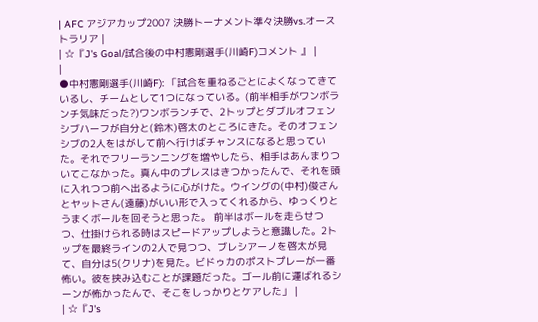| AFC アジアカップ2007 決勝トーナメント準々決勝vs.オーストラリア |
| ☆『J's Goal/試合後の中村憲剛選手(川崎F)コメント 』 |
|
●中村憲剛選手(川崎F): 「試合を重ねるごとによくなってきているし、チームとして1つになっている。(前半相手がワンボランチ気味だった?)ワンボランチで、2トップとダブルオフェンシブハーフが自分と(鈴木)啓太のところにきた。そのオフェンシブの2人をはがして前へ行けばチャンスになると思っていた。それでフリーランニングを増やしたら、相手はあんまりついてこなかった。真ん中のプレスはきつかったんで、それを頭に入れつつ前へ出るように心がけた。ウイングの(中村)俊さんとヤットさん(遠藤)がいい形で入ってくれるから、ゆっくりとうまくボールを回そうと思った。 前半はボールを走らせつつ、仕掛けられる時はスピードアップしようと意識した。2トップを最終ラインの2人で見つつ、ブレシアーノを啓太が見て、自分は5(クリナ)を見た。ビドゥカのポストプレーが一番怖い。彼を挟み込むことが課題だった。ゴール前に運ばれるシーンが怖かったんで、そこをしっかりとケアした」 |
| ☆『J's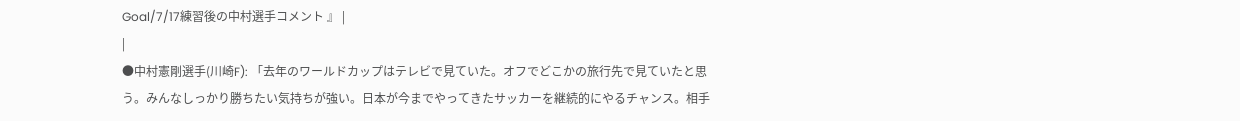Goal/7/17練習後の中村選手コメント 』 |
|
●中村憲剛選手(川崎F): 「去年のワールドカップはテレビで見ていた。オフでどこかの旅行先で見ていたと思う。みんなしっかり勝ちたい気持ちが強い。日本が今までやってきたサッカーを継続的にやるチャンス。相手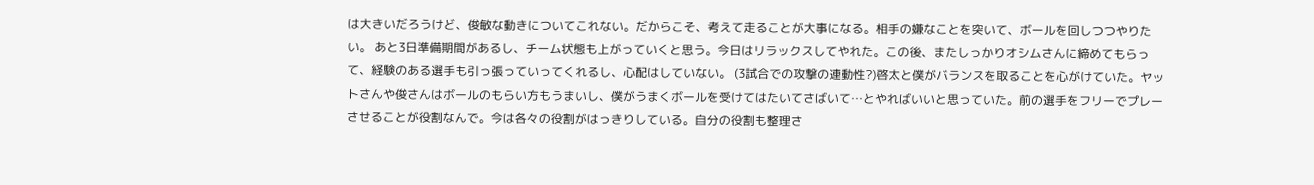は大きいだろうけど、俊敏な動きについてこれない。だからこそ、考えて走ることが大事になる。相手の嫌なことを突いて、ボールを回しつつやりたい。 あと3日準備期間があるし、チーム状態も上がっていくと思う。今日はリラックスしてやれた。この後、またしっかりオシムさんに締めてもらって、経験のある選手も引っ張っていってくれるし、心配はしていない。 (3試合での攻撃の連動性?)啓太と僕がバランスを取ることを心がけていた。ヤットさんや俊さんはボールのもらい方もうまいし、僕がうまくボールを受けてはたいてさばいて…とやればいいと思っていた。前の選手をフリーでプレーさせることが役割なんで。今は各々の役割がはっきりしている。自分の役割も整理さ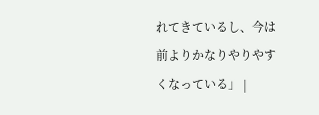れてきているし、今は前よりかなりやりやすくなっている」 |